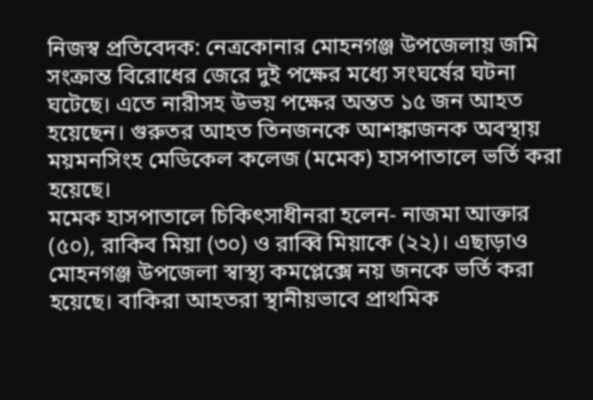নিজস্ব প্রতিবেদক: নেত্রকোনার মোহনগঞ্জ উপজেলায় জমি সংক্রান্ত বিরোধের জেরে দুই পক্ষের মধ্যে সংঘর্ষের ঘটনা ঘটেছে। এতে নারীসহ উভয় পক্ষের অন্তত ১৫ জন আহত হয়েছেন। গুরুতর আহত তিনজনকে আশঙ্কাজনক অবস্থায় ময়মনসিংহ মেডিকেল কলেজ (মমেক) হাসপাতালে ভর্তি করা হয়েছে।
মমেক হাসপাতালে চিকিৎসাধীনরা হলেন- নাজমা আক্তার (৫০), রাকিব মিয়া (৩০) ও রাব্বি মিয়াকে (২২)। এছাড়াও মোহনগঞ্জ উপজেলা স্বাস্থ্য কমপ্লেক্সে নয় জনকে ভর্তি করা হয়েছে। বাকিরা আহতরা স্থানীয়ভাবে প্রাথমিক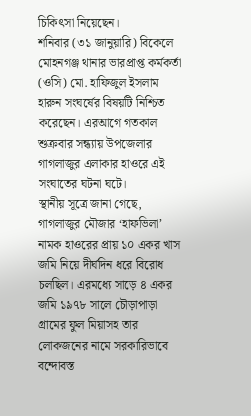চিকিৎসা নিয়েছেন।
শনিবার (৩১ জানুয়ারি) বিকেলে মোহনগঞ্জ থানার ভারপ্রাপ্ত কর্মকর্তা (ওসি) মো. হাফিজুল ইসলাম হারুন সংঘর্ষের বিষয়টি নিশ্চিত করেছেন। এরআগে গতকাল শুক্রবার সন্ধ্যায় উপজেলার গাগলাজুর এলাকার হাওরে এই সংঘাতের ঘটনা ঘটে।
স্থানীয় সূত্রে জানা গেছে, গাগলাজুর মৌজার ‘হাফভিলা’ নামক হাওরের প্রায় ১০ একর খাস জমি নিয়ে দীর্ঘদিন ধরে বিরোধ চলছিল। এরমধ্যে সাড়ে ৪ একর জমি ১৯৭৮ সালে চৌড়াপাড়া গ্রামের ফুল মিয়াসহ তার লোকজনের নামে সরকারিভাবে বন্দোবস্ত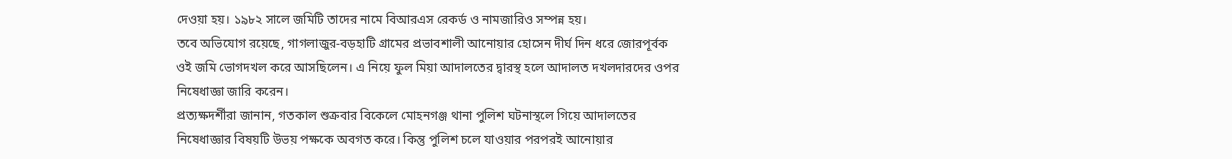দেওয়া হয়। ১৯৮২ সালে জমিটি তাদের নামে বিআরএস রেকর্ড ও নামজারিও সম্পন্ন হয়।
তবে অভিযোগ রয়েছে, গাগলাজুর-বড়হাটি গ্রামের প্রভাবশালী আনোয়ার হোসেন দীর্ঘ দিন ধরে জোরপূর্বক ওই জমি ভোগদখল করে আসছিলেন। এ নিয়ে ফুল মিয়া আদালতের দ্বারস্থ হলে আদালত দখলদারদের ওপর নিষেধাজ্ঞা জারি করেন।
প্রত্যক্ষদর্শীরা জানান, গতকাল শুক্রবার বিকেলে মোহনগঞ্জ থানা পুলিশ ঘটনাস্থলে গিয়ে আদালতের নিষেধাজ্ঞার বিষয়টি উভয় পক্ষকে অবগত করে। কিন্তু পুলিশ চলে যাওয়ার পরপরই আনোয়ার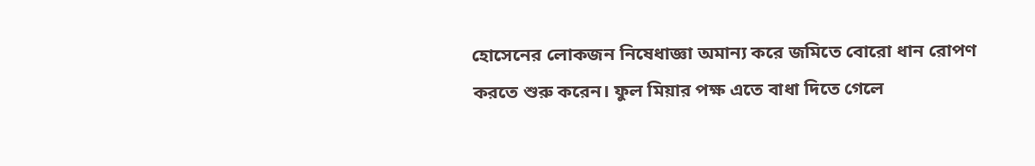হোসেনের লোকজন নিষেধাজ্ঞা অমান্য করে জমিতে বোরো ধান রোপণ করতে শুরু করেন। ফুল মিয়ার পক্ষ এতে বাধা দিতে গেলে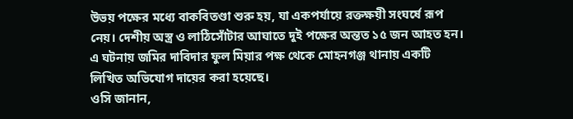উভয় পক্ষের মধ্যে বাকবিতণ্ডা শুরু হয়, যা একপর্যায়ে রক্তক্ষয়ী সংঘর্ষে রূপ নেয়। দেশীয় অস্ত্র ও লাঠিসোঁটার আঘাতে দুই পক্ষের অন্তত ১৫ জন আহত হন।
এ ঘটনায় জমির দাবিদার ফুল মিয়ার পক্ষ থেকে মোহনগঞ্জ থানায় একটি লিখিত অভিযোগ দায়ের করা হয়েছে।
ওসি জানান,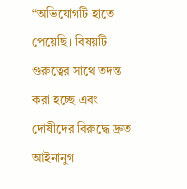“অভিযোগটি হাতে পেয়েছি। বিষয়টি গুরুত্বের সাথে তদন্ত করা হচ্ছে এবং দোষীদের বিরুদ্ধে দ্রুত আইনানুগ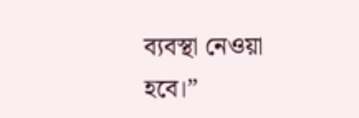ব্যবস্থা নেওয়া হবে।”